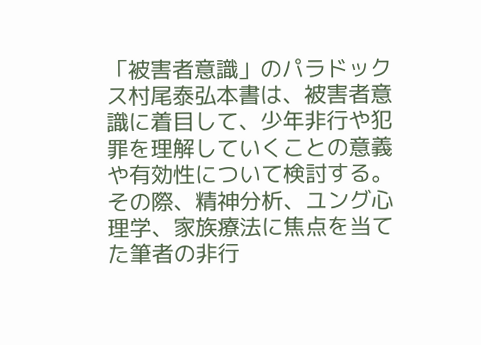「被害者意識」のパラドックス村尾泰弘本書は、被害者意識に着目して、少年非行や犯罪を理解していくことの意義や有効性について検討する。その際、精神分析、ユング心理学、家族療法に焦点を当てた筆者の非行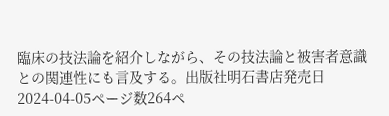臨床の技法論を紹介しながら、その技法論と被害者意識との関連性にも言及する。出版社明石書店発売日2024-04-05ページ数264ペ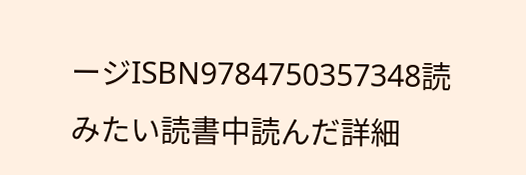ージISBN9784750357348読みたい読書中読んだ詳細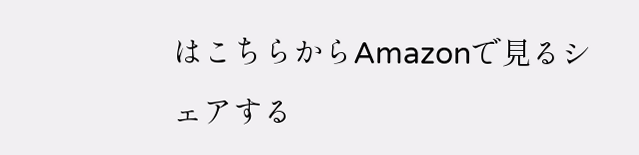はこちらからAmazonで見るシェアする